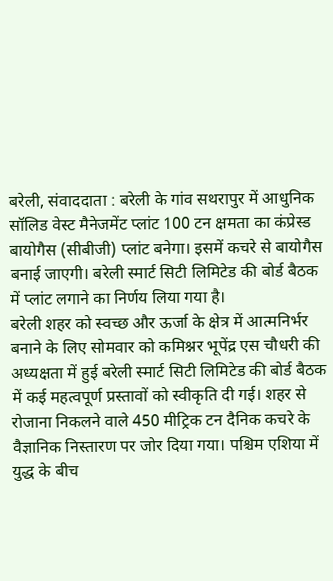बरेली, संवाददाता : बरेली के गांव सथरापुर में आधुनिक सॉलिड वेस्ट मैनेजमेंट प्लांट 100 टन क्षमता का कंप्रेस्ड बायोगैस (सीबीजी) प्लांट बनेगा। इसमें कचरे से बायोगैस बनाई जाएगी। बरेली स्मार्ट सिटी लिमिटेड की बोर्ड बैठक में प्लांट लगाने का निर्णय लिया गया है।
बरेली शहर को स्वच्छ और ऊर्जा के क्षेत्र में आत्मनिर्भर बनाने के लिए सोमवार को कमिश्नर भूपेंद्र एस चौधरी की अध्यक्षता में हुई बरेली स्मार्ट सिटी लिमिटेड की बोर्ड बैठक में कई महत्वपूर्ण प्रस्तावों को स्वीकृति दी गई। शहर से रोजाना निकलने वाले 450 मीट्रिक टन दैनिक कचरे के वैज्ञानिक निस्तारण पर जोर दिया गया। पश्चिम एशिया में युद्ध के बीच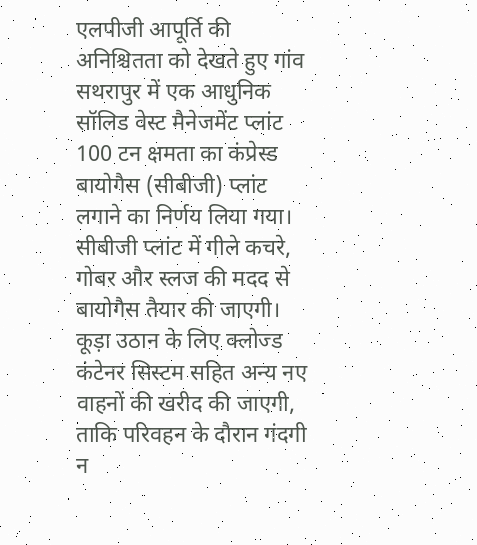एलपीजी आपूर्ति की अनिश्चितता को देखते हुए गांव सथरापुर में एक आधुनिक सॉलिड वेस्ट मैनेजमेंट प्लांट 100 टन क्षमता का कंप्रेस्ड बायोगैस (सीबीजी) प्लांट लगाने का निर्णय लिया गया।
सीबीजी प्लांट में गीले कचरे, गोबर और स्लज की मदद से बायोगैस तैयार की जाएगी। कूड़ा उठान के लिए क्लोज्ड कंटेनर सिस्टम सहित अन्य नए वाहनों की खरीद की जाएगी, ताकि परिवहन के दौरान गंदगी न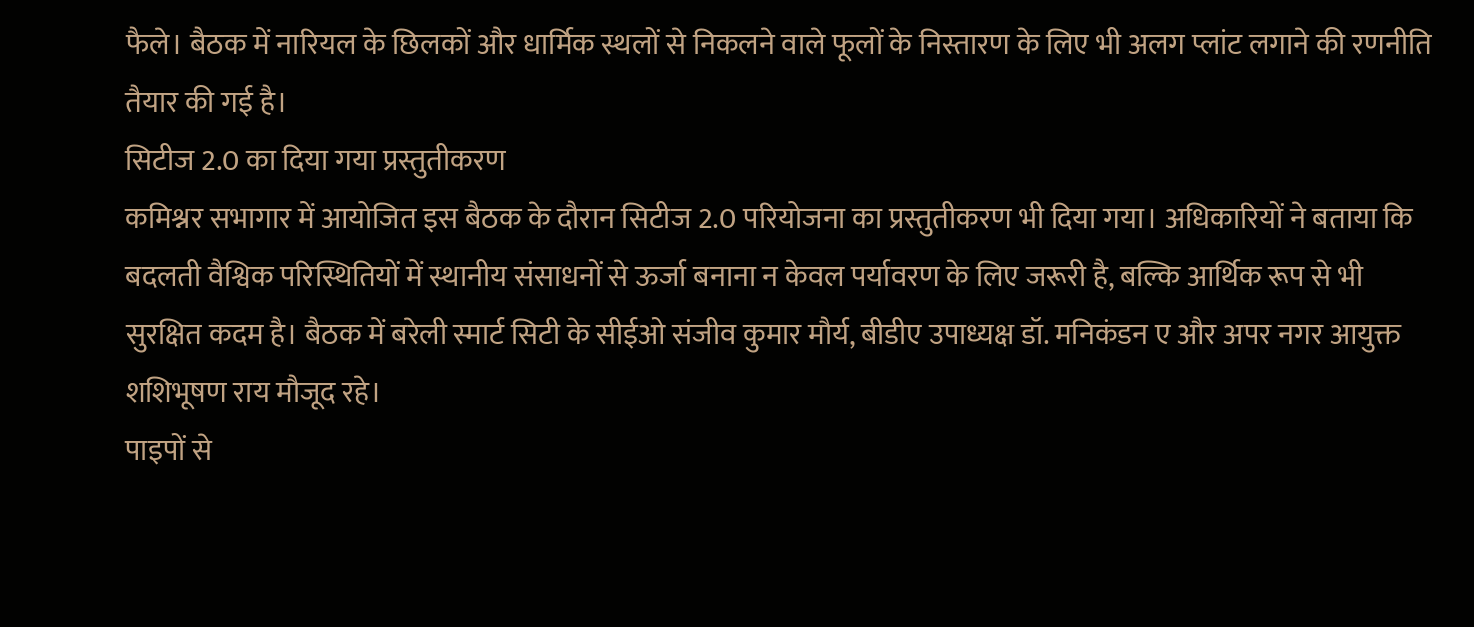फैले। बैठक में नारियल के छिलकों और धार्मिक स्थलों से निकलने वाले फूलों के निस्तारण के लिए भी अलग प्लांट लगाने की रणनीति तैयार की गई है।
सिटीज 2.0 का दिया गया प्रस्तुतीकरण
कमिश्नर सभागार में आयोजित इस बैठक के दौरान सिटीज 2.0 परियोजना का प्रस्तुतीकरण भी दिया गया। अधिकारियों ने बताया कि बदलती वैश्विक परिस्थितियों में स्थानीय संसाधनों से ऊर्जा बनाना न केवल पर्यावरण के लिए जरूरी है, बल्कि आर्थिक रूप से भी सुरक्षित कदम है। बैठक में बरेली स्मार्ट सिटी के सीईओ संजीव कुमार मौर्य, बीडीए उपाध्यक्ष डॉ. मनिकंडन ए और अपर नगर आयुक्त शशिभूषण राय मौजूद रहे।
पाइपों से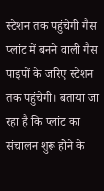स्टेशन तक पहुंचेगी गैस
प्लांट में बनने वाली गैस पाइपों के जरिए स्टेशन तक पहुंचेगी। बताया जा रहा है कि प्लांट का संचालन शुरू होने के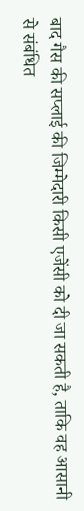बाद गैस की सप्लाई की जिम्मेदारी किसी एजेंसी को दी जा सकती है, ताकि वह आसानी से संबंधित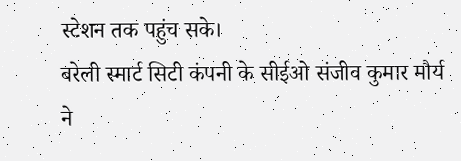स्टेशन तक पहुंच सके।
बरेली स्मार्ट सिटी कंपनी के सीईओ संजीव कुमार मौर्य ने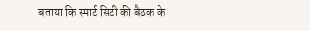बताया कि स्मार्ट सिटी की बैठक के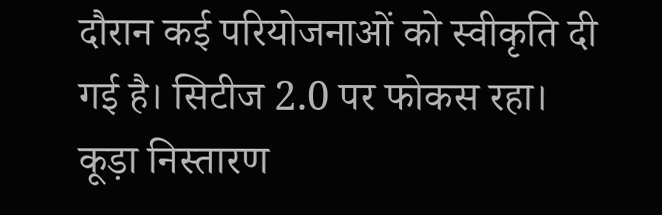दौरान कई परियोजनाओं को स्वीकृति दी गई है। सिटीज 2.0 पर फोकस रहा। कूड़ा निस्तारण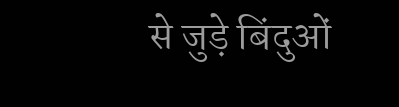से जुड़े बिंदुओं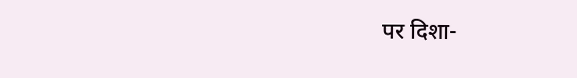पर दिशा-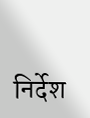निर्देश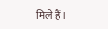मिले हैं।